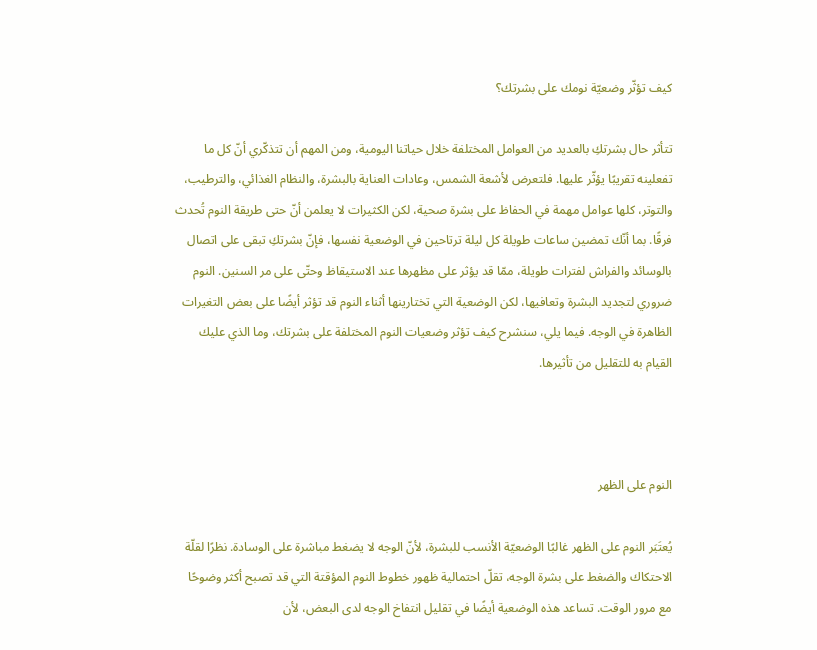كيف تؤثّر وضعيّة نومك على بشرتك؟

تتأثر حال بشرتكِ بالعديد من العوامل المختلفة خلال حياتنا اليومية، ومن المهم أن تتذكّري أنّ كل ما تفعلينه تقريبًا يؤثّر عليها. فلتعرض لأشعة الشمس، وعادات العناية بالبشرة، والنظام الغذائي، والترطيب، والتوتر، كلها عوامل مهمة في الحفاظ على بشرة صحية، لكن الكثيرات لا يعلمن أنّ حتى طريقة النوم تُحدث فرقًا. بما أنّك تمضين ساعات طويلة كل ليلة ترتاحين في الوضعية نفسها، فإنّ بشرتكِ تبقى على اتصال بالوسائد والفراش لفترات طويلة، ممّا قد يؤثر على مظهرها عند الاستيقاظ وحتّى على مر السنين. النوم ضروري لتجديد البشرة وتعافيها، لكن الوضعية التي تختارينها أثناء النوم قد تؤثر أيضًا على بعض التغيرات الظاهرة في الوجه. فيما يلي، سنشرح كيف تؤثر وضعيات النوم المختلفة على بشرتك، وما الذي عليك القيام به للتقليل من تأثيرها.



النوم على الظهر

يُعتَبَر النوم على الظهر غالبًا الوضعيّة الأنسب للبشرة، لأنّ الوجه لا يضغط مباشرة على الوسادة. نظرًا لقلّة الاحتكاك والضغط على بشرة الوجه، تقلّ احتمالية ظهور خطوط النوم المؤقتة التي قد تصبح أكثر وضوحًا مع مرور الوقت. تساعد هذه الوضعية أيضًا في تقليل انتفاخ الوجه لدى البعض، لأن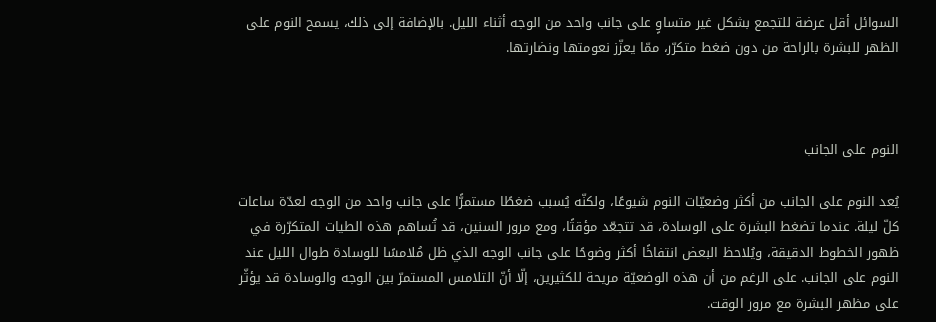السوائل أقل عرضة للتجمع بشكل غير متساوٍ على جانب واحد من الوجه أثناء الليل. بالإضافة إلى ذلك، يسمح النوم على الظهر للبشرة بالراحة من دون ضغط متكرّر، ممّا يعزّز نعومتها ونضارتها.



النوم على الجانب

يُعد النوم على الجانب من أكثر وضعيّات النوم شيوعًا، ولكنّه يُسبب ضغطًا مستمرًّا على جانب واحد من الوجه لعدّة ساعات كلّ ليلة. عندما تضغط البشرة على الوسادة، قد تتجعّد مؤقتًا، ومع مرور السنين، قد تُساهم هذه الطيات المتكرّرة في ظهور الخطوط الدقيقة، ويُلاحظ البعض انتفاخًا أكثر وضوحًا على جانب الوجه الذي ظل مُلامسًا للوسادة طوال الليل عند النوم على الجانب. على الرغم من أن هذه الوضعيّة مريحة للكثيرين، إلّا أنّ التلامس المستمرّ بين الوجه والوسادة قد يؤثّر على مظهر البشرة مع مرور الوقت.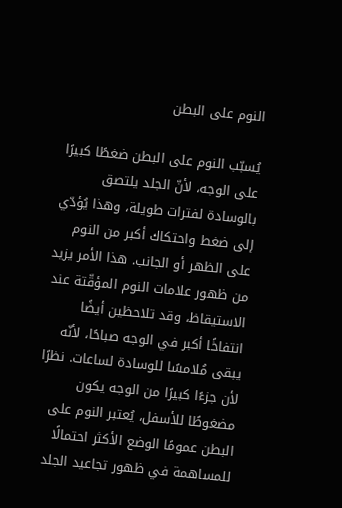النوم على البطن

يُسبّب النوم على البطن ضغطًا كبيرًا على الوجه، لأنّ الجلد يلتصق بالوسادة لفترات طويلة، وهذا يُؤدّي إلى ضغط واحتكاك أكبر من النوم على الظهر أو الجانب. هذا الأمر يزيد من ظهور علامات النوم المؤقّتة عند الاستيقاظ، وقد تلاحظين أيضًا انتفاخًا أكبر في الوجه صباحًا، لأنّه يبقى مُلامسًا للوسادة لساعات. نظرًا لأن جزءًا كبيرًا من الوجه يكون مضغوطًا للأسفل، يُعتبر النوم على البطن عمومًا الوضع الأكثر احتمالًا للمساهمة في ظهور تجاعيد الجلد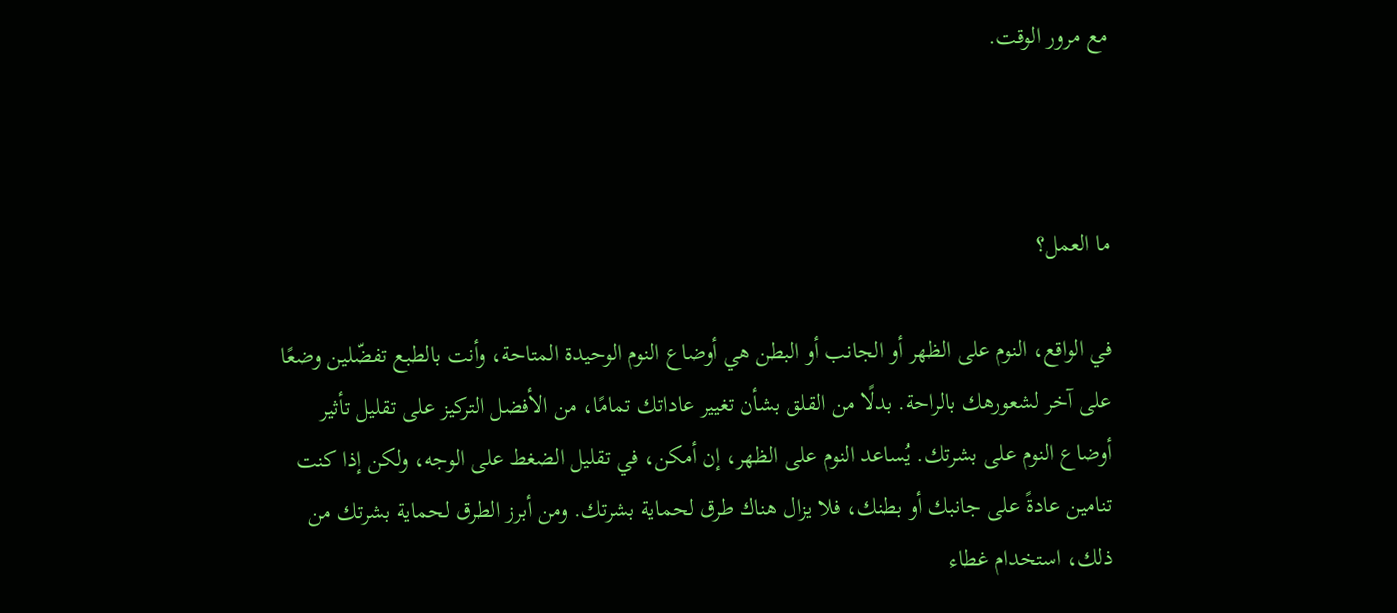مع مرور الوقت.



ما العمل؟

في الواقع، النوم على الظهر أو الجانب أو البطن هي أوضاع النوم الوحيدة المتاحة، وأنت بالطبع تفضّلين وضعًا على آخر لشعورهك بالراحة. بدلًا من القلق بشأن تغيير عاداتك تمامًا، من الأفضل التركيز على تقليل تأثير أوضاع النوم على بشرتك. يُساعد النوم على الظهر، إن أمكن، في تقليل الضغط على الوجه، ولكن إذا كنت تنامين عادةً على جانبك أو بطنك، فلا يزال هناك طرق لحماية بشرتك. ومن أبرز الطرق لحماية بشرتك من ذلك، استخدام غطاء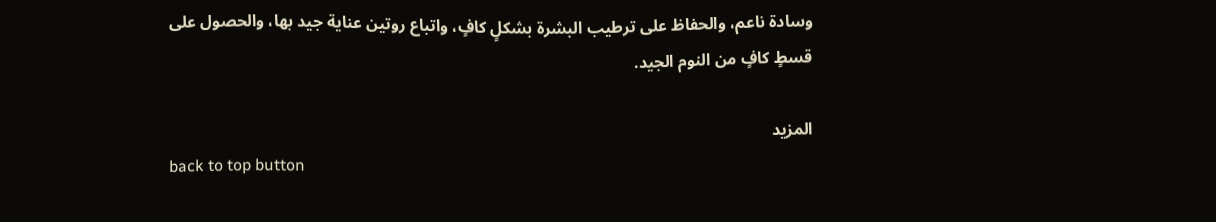وسادة ناعم، والحفاظ على ترطيب البشرة بشكلٍ كافٍ، واتباع روتين عناية جيد بها، والحصول على قسطٍ كافٍ من النوم الجيد.

المزيد
back to top button